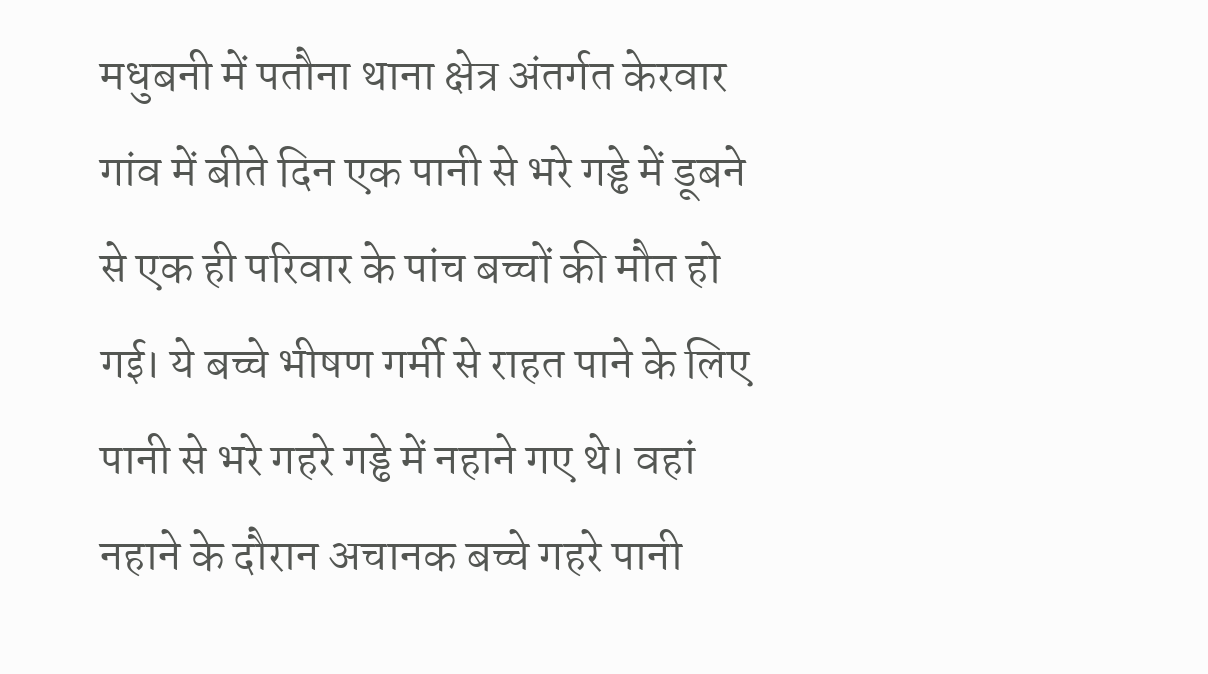मधुबनी में पतौना थाना क्षेत्र अंतर्गत केरवार गांव में बीते दिन एक पानी से भरे गड्ढे में डूबने से एक ही परिवार के पांच बच्चों की मौत हो गई। ये बच्चे भीषण गर्मी से राहत पाने के लिए पानी से भरे गहरे गड्ढे में नहाने गए थे। वहां नहाने के दौरान अचानक बच्चे गहरे पानी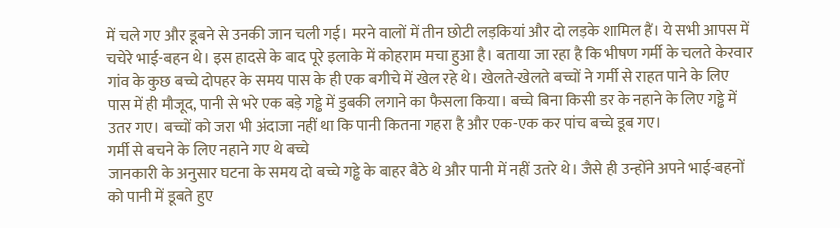में चले गए और डूबने से उनकी जान चली गई। मरने वालों में तीन छोटी लड़कियां और दो लड़के शामिल हैं। ये सभी आपस में चचेरे भाई-बहन थे। इस हादसे के बाद पूरे इलाके में कोहराम मचा हुआ है। बताया जा रहा है कि भीषण गर्मी के चलते केरवार गांव के कुछ बच्चे दोपहर के समय पास के ही एक बगीचे में खेल रहे थे। खेलते-खेलते बच्चों ने गर्मी से राहत पाने के लिए पास में ही मौजूद, पानी से भरे एक बड़े गड्ढे में डुबकी लगाने का फैसला किया। बच्चे बिना किसी डर के नहाने के लिए गड्ढे में उतर गए। बच्चों को जरा भी अंदाजा नहीं था कि पानी कितना गहरा है और एक-एक कर पांच बच्चे डूब गए।
गर्मी से बचने के लिए नहाने गए थे बच्चे
जानकारी के अनुसार घटना के समय दो बच्चे गड्ढे के बाहर बैठे थे और पानी में नहीं उतरे थे। जैसे ही उन्होंने अपने भाई-बहनों को पानी में डूबते हुए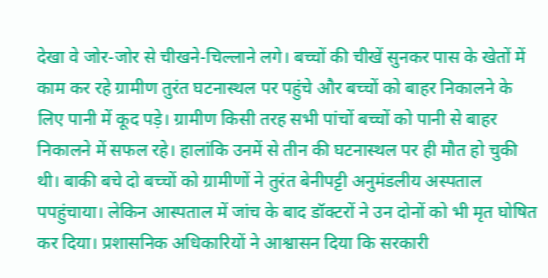देखा वे जोर-जोर से चीखने-चिल्लाने लगे। बच्चों की चीखें सुनकर पास के खेतों में काम कर रहे ग्रामीण तुरंत घटनास्थल पर पहुंचे और बच्चों को बाहर निकालने के लिए पानी में कूद पड़े। ग्रामीण किसी तरह सभी पांचों बच्चों को पानी से बाहर निकालने में सफल रहे। हालांकि उनमें से तीन की घटनास्थल पर ही मौत हो चुकी थी। बाकी बचे दो बच्चों को ग्रामीणों ने तुरंत बेनीपट्टी अनुमंडलीय अस्पताल पपहुंचाया। लेकिन आस्पताल में जांच के बाद डॉक्टरों ने उन दोनों को भी मृत घोषित कर दिया। प्रशासनिक अधिकारियों ने आश्वासन दिया कि सरकारी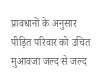प्रावधानों के अनुसार पीड़ित परिवार को उचित मुआवजा जल्द से जल्द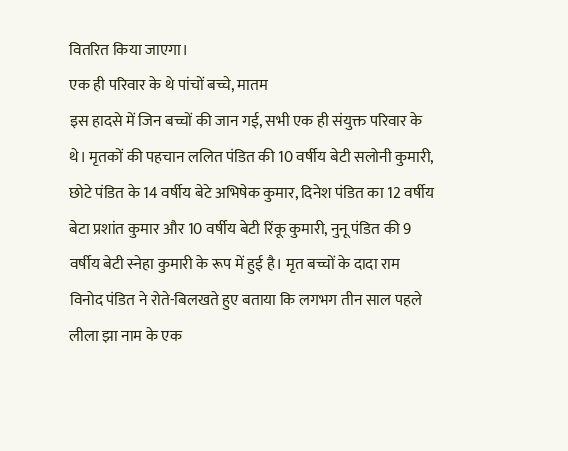वितरित किया जाएगा।
एक ही परिवार के थे पांचों बच्चे, मातम
इस हादसे में जिन बच्चों की जान गई, सभी एक ही संयुक्त परिवार के थे। मृतकों की पहचान ललित पंडित की 10 वर्षीय बेटी सलोनी कुमारी, छोटे पंडित के 14 वर्षीय बेटे अभिषेक कुमार, दिनेश पंडित का 12 वर्षीय बेटा प्रशांत कुमार और 10 वर्षीय बेटी रिंकू कुमारी, नुनू पंडित की 9 वर्षीय बेटी स्नेहा कुमारी के रूप में हुई है। मृत बच्चों के दादा राम विनोद पंडित ने रोते-बिलखते हुए बताया कि लगभग तीन साल पहले लीला झा नाम के एक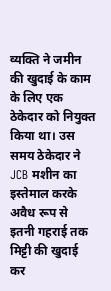व्यक्ति ने जमीन की खुदाई के काम के लिए एक ठेकेदार को नियुक्त किया था। उस समय ठेकेदार ने JCB मशीन का इस्तेमाल करके अवैध रूप से इतनी गहराई तक मिट्टी की खुदाई कर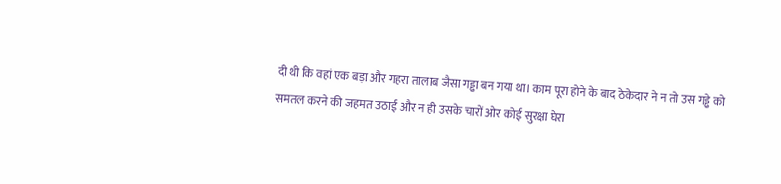दी थी कि वहां एक बड़ा और गहरा तालाब जैसा गड्ढा बन गया था। काम पूरा होने के बाद ठेकेदार ने न तो उस गड्ढे को समतल करने की जहमत उठाई और न ही उसके चारों ओर कोई सुरक्षा घेरा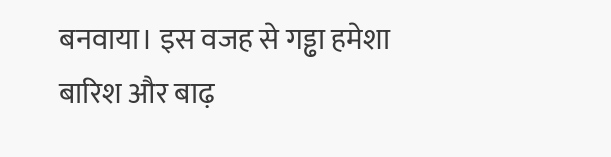बनवाया। इस वजह से गड्ढा हमेशा बारिश और बाढ़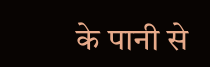के पानी से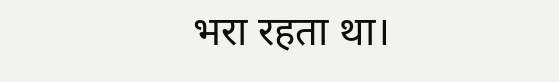भरा रहता था।